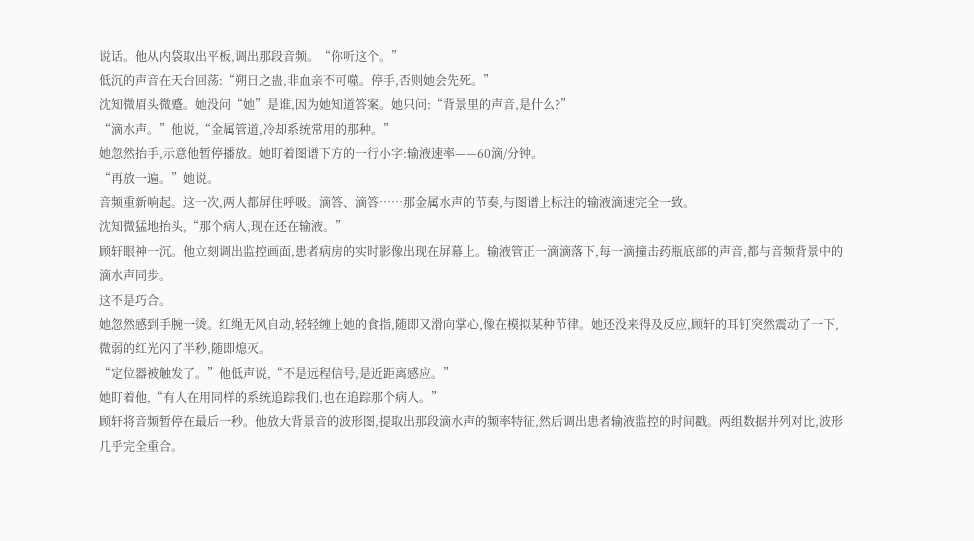说话。他从内袋取出平板,调出那段音频。“你听这个。”
低沉的声音在天台回荡:“朔日之蛊,非血亲不可噬。停手,否则她会先死。”
沈知微眉头微蹙。她没问“她”是谁,因为她知道答案。她只问:“背景里的声音,是什么?”
“滴水声。”他说,“金属管道,冷却系统常用的那种。”
她忽然抬手,示意他暂停播放。她盯着图谱下方的一行小字:输液速率——60滴/分钟。
“再放一遍。”她说。
音频重新响起。这一次,两人都屏住呼吸。滴答、滴答……那金属水声的节奏,与图谱上标注的输液滴速完全一致。
沈知微猛地抬头,“那个病人,现在还在输液。”
顾轩眼神一沉。他立刻调出监控画面,患者病房的实时影像出现在屏幕上。输液管正一滴滴落下,每一滴撞击药瓶底部的声音,都与音频背景中的滴水声同步。
这不是巧合。
她忽然感到手腕一烫。红绳无风自动,轻轻缠上她的食指,随即又滑向掌心,像在模拟某种节律。她还没来得及反应,顾轩的耳钉突然震动了一下,微弱的红光闪了半秒,随即熄灭。
“定位器被触发了。”他低声说,“不是远程信号,是近距离感应。”
她盯着他,“有人在用同样的系统追踪我们,也在追踪那个病人。”
顾轩将音频暂停在最后一秒。他放大背景音的波形图,提取出那段滴水声的频率特征,然后调出患者输液监控的时间戳。两组数据并列对比,波形几乎完全重合。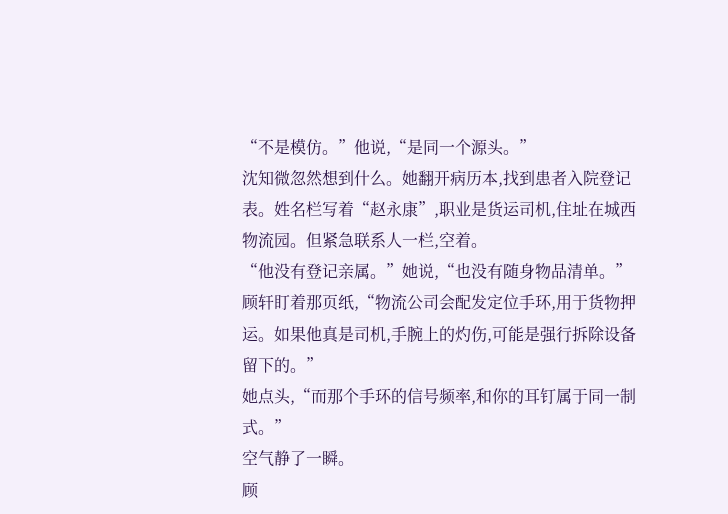“不是模仿。”他说,“是同一个源头。”
沈知微忽然想到什么。她翻开病历本,找到患者入院登记表。姓名栏写着“赵永康”,职业是货运司机,住址在城西物流园。但紧急联系人一栏,空着。
“他没有登记亲属。”她说,“也没有随身物品清单。”
顾轩盯着那页纸,“物流公司会配发定位手环,用于货物押运。如果他真是司机,手腕上的灼伤,可能是强行拆除设备留下的。”
她点头,“而那个手环的信号频率,和你的耳钉属于同一制式。”
空气静了一瞬。
顾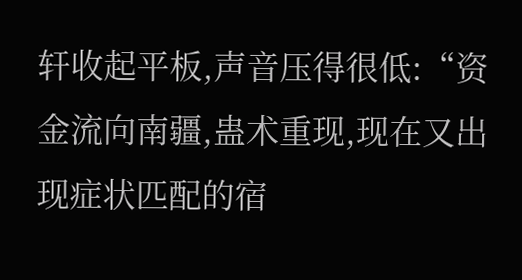轩收起平板,声音压得很低:“资金流向南疆,蛊术重现,现在又出现症状匹配的宿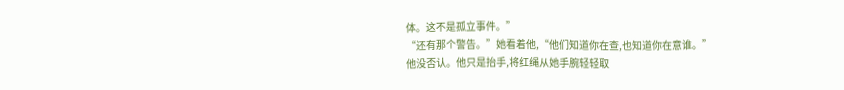体。这不是孤立事件。”
“还有那个警告。”她看着他,“他们知道你在查,也知道你在意谁。”
他没否认。他只是抬手,将红绳从她手腕轻轻取